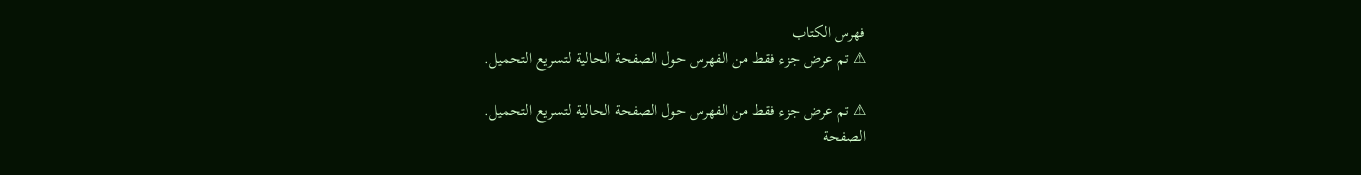فهرس الكتاب
⚠ تم عرض جزء فقط من الفهرس حول الصفحة الحالية لتسريع التحميل.

⚠ تم عرض جزء فقط من الفهرس حول الصفحة الحالية لتسريع التحميل.
الصفحة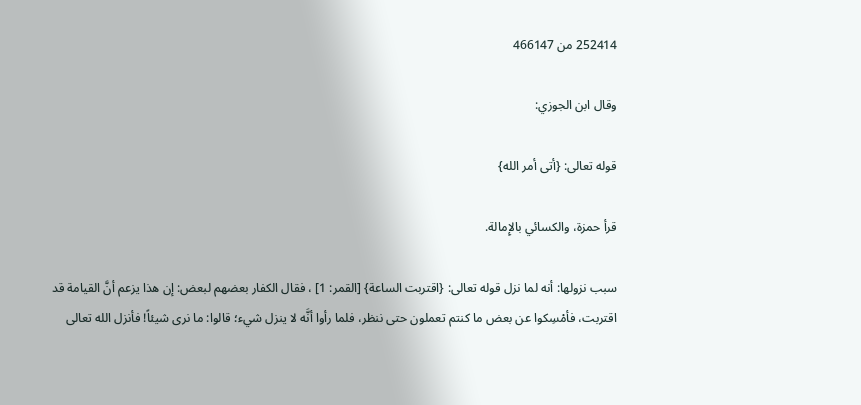252414 من 466147

وقال ابن الجوزي:

قوله تعالى: {أتى أمر الله}

قرأ حمزة، والكسائي بالإِمالة.

سبب نزولها: أنه لما نزل قوله تعالى: {اقتربت الساعة} [القمر: 1] ، فقال الكفار بعضهم لبعض: إن هذا يزعم أنَّ القيامة قد اقتربت، فأمْسِكوا عن بعض ما كنتم تعملون حتى ننظر، فلما رأوا أنَّه لا ينزل شيء؛ قالوا: ما نرى شيئاً! فأنزل الله تعالى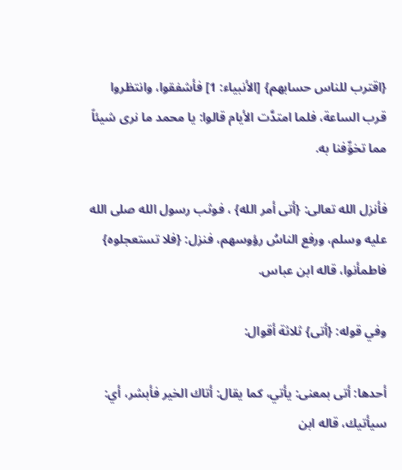{اقترب للناس حسابهم} [الأنبياء: 1] فأشفقوا، وانتظروا قرب الساعة، فلما امتدَّت الأيام قالوا: يا محمد ما نرى شيئاً مما تخوِّفنا به.

فأنزل الله تعالى: {أتى أمر الله} ، فوثب رسول الله صلى الله عليه وسلم، ورفع الناسُ رؤوسهم، فنزل: {فلا تستعجلوه} فاطمأنوا، قاله ابن عباس.

وفي قوله: {أتى} ثلاثة أقوال:

أحدها: أتى بمعنى: يأتي، كما يقال: أتاك الخير فأبشر، أي: سيأتيك، قاله ابن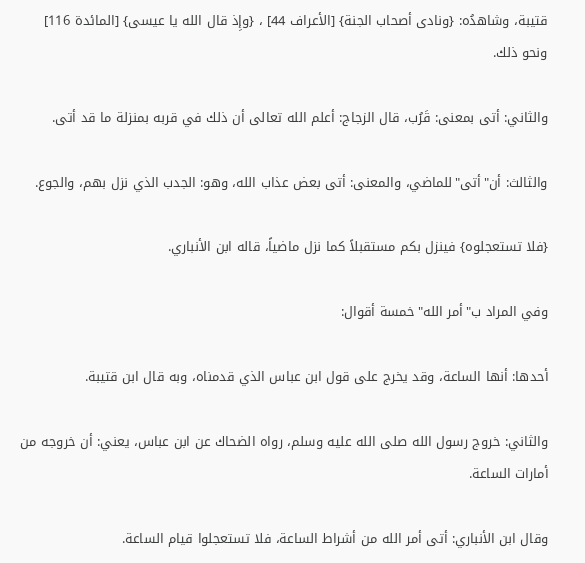قتيبة، وشاهدُه: {ونادى أصحاب الجنة} [الأعراف 44] ، {وإِذ قال الله يا عيسى} [المائدة 116] ونحو ذلك.

والثاني: أتى بمعنى: قَرُب، قال الزجاج: أعلم الله تعالى أن ذلك في قربه بمنزلة ما قد أتى.

والثالث: أن"أتى"للماضي، والمعنى: أتى بعض عذاب الله، وهو: الجدب الذي نزل بهم، والجوع.

{فلا تستعجلوه} فينزل بكم مستقبلاً كما نزل ماضياً، قاله ابن الأنباري.

وفي المراد ب"أمر الله"خمسة أقوال:

أحدها: أنها الساعة، وقد يخرج على قول ابن عباس الذي قدمناه، وبه قال ابن قتيبة.

والثاني: خروج رسول الله صلى الله عليه وسلم، رواه الضحاك عن ابن عباس، يعني: أن خروجه من أمارات الساعة.

وقال ابن الأنباري: أتى أمر الله من أشراط الساعة، فلا تستعجلوا قيام الساعة.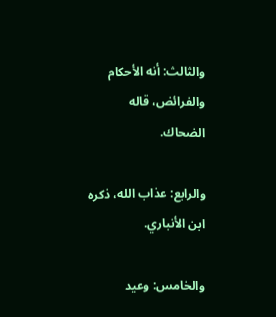والثالث: أنه الأحكام والفرائض، قاله الضحاك.

والرابع: عذاب الله، ذكره ابن الأنباري.

والخامس: وعيد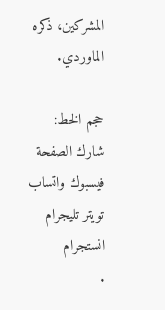المشركين، ذكره الماوردي.

حجم الخط:
شارك الصفحة
فيسبوك واتساب تويتر تليجرام انستجرام
.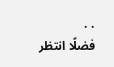. .
فضلًا انتظر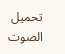تحميل الصوت